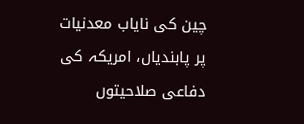چین کی نایاب معدنیات پر پابندیاں، امریکہ کی دفاعی صلاحیتوں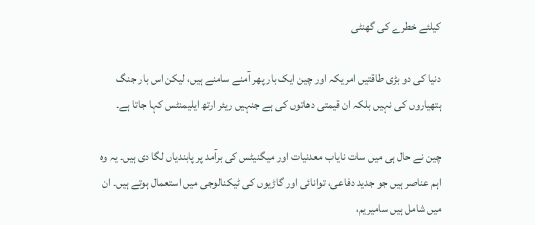کیلئے خطرے کی گھنٹی

دنیا کی دو بڑی طاقتیں امریکہ اور چین ایک بار پھر آمنے سامنے ہیں، لیکن اس بار جنگ ہتھیاروں کی نہیں بلکہ ان قیمتی دھاتوں کی ہے جنہیں ریئر ارتھ ایلیمنٹس کہا جاتا ہے۔

چین نے حال ہی میں سات نایاب معدنیات اور میگنیٹس کی برآمد پر پابندیاں لگا دی ہیں۔ یہ وہ اہم عناصر ہیں جو جدید دفاعی، توانائی اور گاڑیوں کی ٹیکنالوجی میں استعمال ہوتے ہیں۔ ان میں شامل ہیں سامیریم،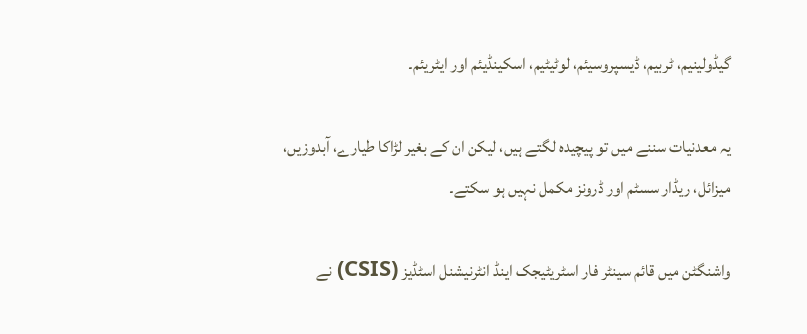گیڈولینیم، ٹربیم، ڈیسپروسیئم، لوٹیٹیم، اسکینڈیئم اور ایٹریئم۔

یہ معدنیات سننے میں تو پیچیدہ لگتے ہیں، لیکن ان کے بغیر لڑاکا طیارے، آبدوزیں، میزائل، ریڈار سسٹم اور ڈرونز مکمل نہیں ہو سکتے۔

واشنگٹن میں قائم سینٹر فار اسٹریٹیجک اینڈ انٹرنیشنل اسٹڈیز (CSIS) نے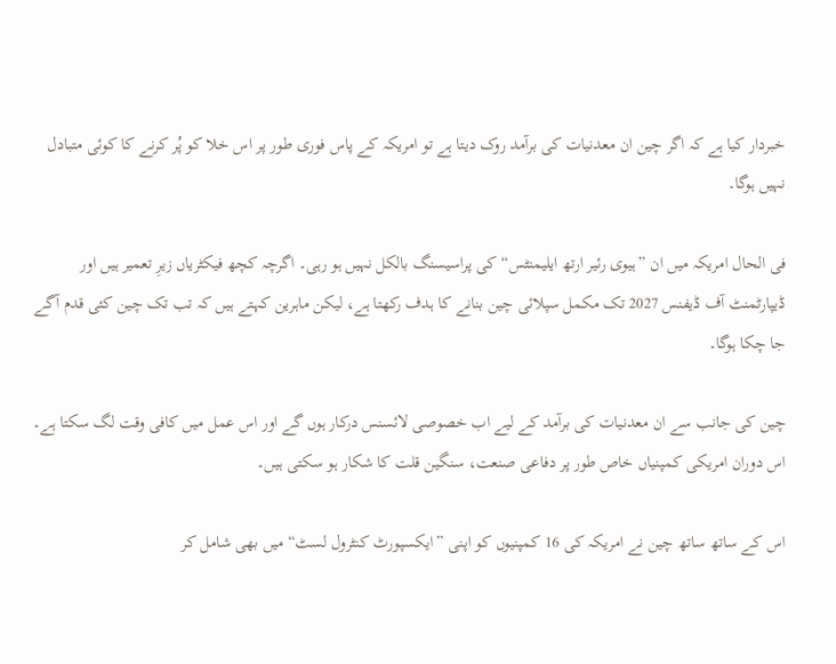خبردار کیا ہے کہ اگر چین ان معدنیات کی برآمد روک دیتا ہے تو امریکہ کے پاس فوری طور پر اس خلا کو پُر کرنے کا کوئی متبادل نہیں ہوگا۔

فی الحال امریکہ میں ان ”ہیوی رئیر ارتھ ایلیمنٹس“ کی پراسیسنگ بالکل نہیں ہو رہی۔ اگرچہ کچھ فیکٹریاں زیرِ تعمیر ہیں اور ڈیپارٹمنٹ آف ڈیفنس 2027 تک مکمل سپلائی چین بنانے کا ہدف رکھتا ہے، لیکن ماہرین کہتے ہیں کہ تب تک چین کئی قدم آگے جا چکا ہوگا۔

چین کی جانب سے ان معدنیات کی برآمد کے لیے اب خصوصی لائسنس درکار ہوں گے اور اس عمل میں کافی وقت لگ سکتا ہے۔ اس دوران امریکی کمپنیاں خاص طور پر دفاعی صنعت، سنگین قلت کا شکار ہو سکتی ہیں۔

اس کے ساتھ ساتھ چین نے امریکہ کی 16 کمپنیوں کو اپنی ”ایکسپورٹ کنٹرول لسٹ“ میں بھی شامل کر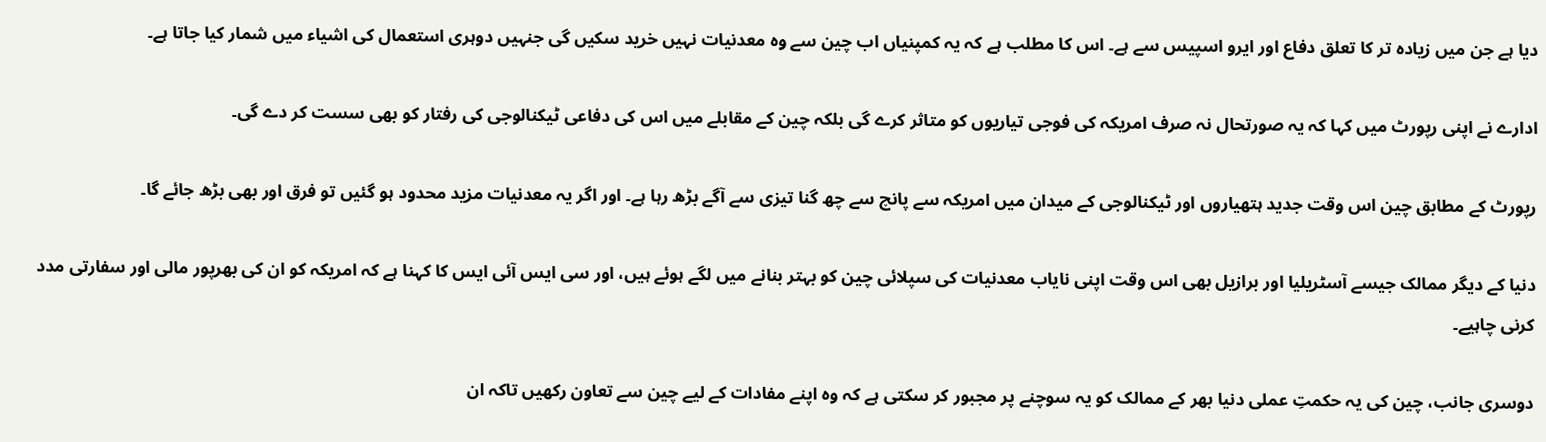دیا ہے جن میں زیادہ تر کا تعلق دفاع اور ایرو اسپیس سے ہے۔ اس کا مطلب ہے کہ یہ کمپنیاں اب چین سے وہ معدنیات نہیں خرید سکیں گی جنہیں دوہری استعمال کی اشیاء میں شمار کیا جاتا ہے۔

ادارے نے اپنی رپورٹ میں کہا کہ یہ صورتحال نہ صرف امریکہ کی فوجی تیاریوں کو متاثر کرے گی بلکہ چین کے مقابلے میں اس کی دفاعی ٹیکنالوجی کی رفتار کو بھی سست کر دے گی۔

رپورٹ کے مطابق چین اس وقت جدید ہتھیاروں اور ٹیکنالوجی کے میدان میں امریکہ سے پانچ سے چھ گنا تیزی سے آگے بڑھ رہا ہے۔ اور اگر یہ معدنیات مزید محدود ہو گئیں تو فرق اور بھی بڑھ جائے گا۔

دنیا کے دیگر ممالک جیسے آسٹریلیا اور برازیل بھی اس وقت اپنی نایاب معدنیات کی سپلائی چین کو بہتر بنانے میں لگے ہوئے ہیں، اور سی ایس آئی ایس کا کہنا ہے کہ امریکہ کو ان کی بھرپور مالی اور سفارتی مدد کرنی چاہیے۔

دوسری جانب، چین کی یہ حکمتِ عملی دنیا بھر کے ممالک کو یہ سوچنے پر مجبور کر سکتی ہے کہ وہ اپنے مفادات کے لیے چین سے تعاون رکھیں تاکہ ان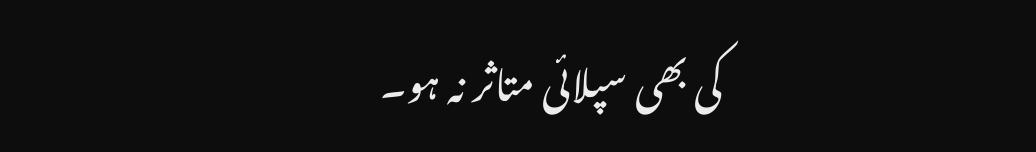کی بھی سپلائی متاثر نہ ہو۔